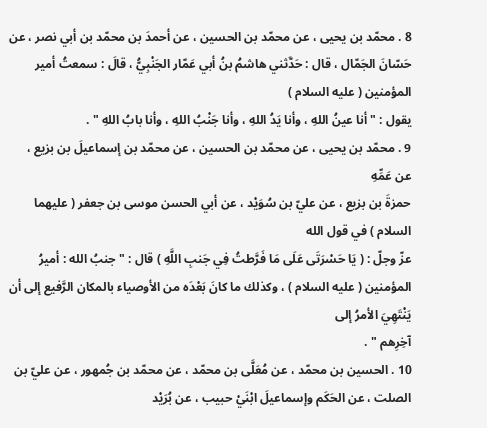8 . محمّد بن يحيى ، عن محمّد بن الحسين ، عن أحمدَ بن محمّد بن أبي نصر ، عن
حَسّانَ الجَمّال ، قال : حَدَّثني هاشمُ بنُ أبي عَمّار الجَنْبِيُّ ، قالَ : سمعتُ أمير المؤمنين ( عليه السلام )
يقول : " أنا عينُ اللهِ ، وأنا يَدُ اللهِ ، وأنا جَنْبُ اللهِ ، وأنا بابُ اللهِ " .
9 . محمّد بن يحيى ، عن محمّد بن الحسين ، عن محمّد بن إسماعيلَ بن بزيع ، عن عَمِّهِ
حمزةَ بن بزيع ، عن عليّ بن سُوَيْد ، عن أبي الحسن موسى بن جعفر ( عليهما السلام ) في قول الله
عزّ وجلّ : ( يَا حَسْرَتَى عَلَى مَا فَرَّطتُ فِي جَنبِ اللَّهِ ) قال : " جنبُ الله : أميرُ
المؤمنين ( عليه السلام ) ، وكذلك ما كانَ بَعْدَه من الأوصياء بالمكان الرَّفيع إلى أن يَنْتَهِيَ الأمرُ إلى
آخِرِهم " .
10 . الحسين بن محمّد ، عن مُعَلَّى بن محمّد ، عن محمّد بن جُمهور ، عن عليّ بن
الصلت ، عن الحَكَم وإسماعيلَ ابْنَيْ حبيب ، عن بُرَيْد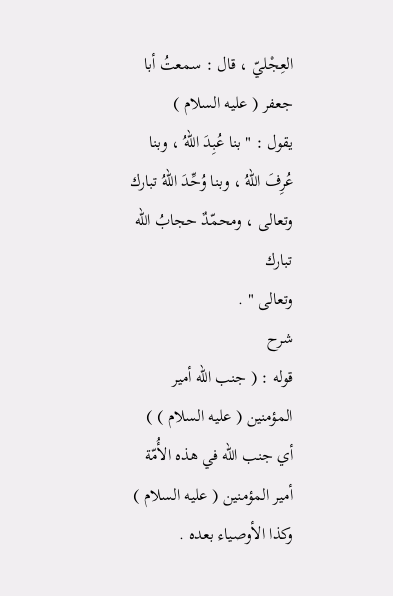العِجْليّ ، قال : سمعتُ أبا جعفر ( عليه السلام )
يقول : " بنا عُبِدَ اللهُ ، وبنا عُرِفَ اللهُ ، وبنا وُحِّدَ اللهُ تبارك وتعالى ، ومحمّدٌ حجابُ الله تبارك
وتعالى " .
شرح
قوله : ( جنب الله أمير المؤمنين ( عليه السلام ) ) أي جنب الله في هذه الأُمّة أمير المؤمنين ( عليه السلام )
وكذا الأوصياء بعده .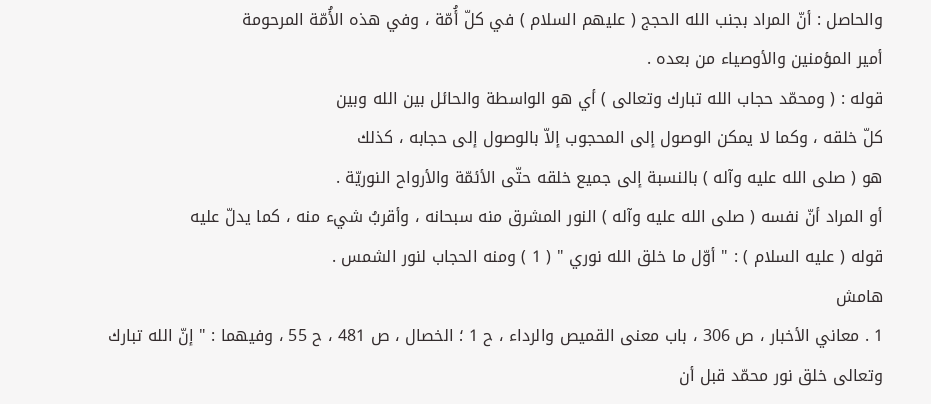والحاصل : أنّ المراد بجنب الله الحجج ( عليهم السلام ) في كلّ أُمّة ، وفي هذه الأُمّة المرحومة
أمير المؤمنين والأوصياء من بعده .
قوله : ( ومحمّد حجاب الله تبارك وتعالى ) أي هو الواسطة والحائل بين الله وبين
كلّ خلقه ، وكما لا يمكن الوصول إلى المحجوب إلاّ بالوصول إلى حجابه ، كذلك
هو ( صلى الله عليه وآله ) بالنسبة إلى جميع خلقه حتّى الأئمّة والأرواح النوريّة .
أو المراد أنّ نفسه ( صلى الله عليه وآله ) النور المشرق منه سبحانه ، وأقربُ شيء منه ، كما يدلّ عليه
قوله ( عليه السلام ) : " أوّل ما خلق الله نوري " ( 1 ) ومنه الحجاب لنور الشمس .
هامش
1 . معاني الأخبار ، ص 306 ، باب معنى القميص والرداء ، ح 1 ؛ الخصال ، ص 481 ، ح 55 ، وفيهما : " إنّ الله تبارك
وتعالى خلق نور محمّد قبل أن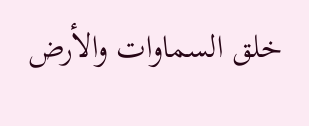خلق السماوات والأرض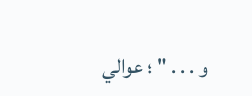و . . . " ؛ عوالي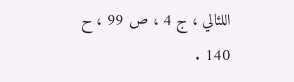اللئالي ، ج 4 ، ص 99 ، ح 140 .